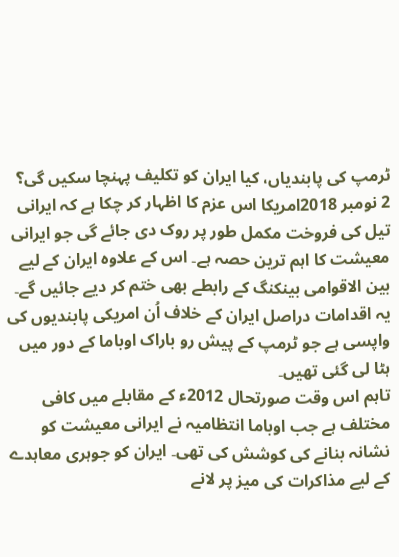ٹرمپ کی پابندیاں، کیا ایران کو تکلیف پہنچا سکیں گی؟
2 نومبر 2018امریکا اس عزم کا اظہار کر چکا ہے کہ ایرانی تیل کی فروخت مکمل طور پر روک دی جائے گی جو ایرانی معیشت کا اہم ترین حصہ ہے۔ اس کے علاوہ ایران کے لیے بین الاقوامی بینکنگ کے رابطے بھی ختم کر دیے جائیں گے۔ یہ اقدامات دراصل ایران کے خلاف اُن امریکی پابندیوں کی واپسی ہے جو ٹرمپ کے پیش رو باراک اوباما کے دور میں ہٹا لی گئی تھیں۔
تاہم اس وقت صورتحال 2012ء کے مقابلے میں کافی مختلف ہے جب اوباما انتظامیہ نے ایرانی معیشت کو نشانہ بنانے کی کوشش کی تھی۔ ایران کو جوہری معاہدے کے لیے مذاکرات کی میز پر لانے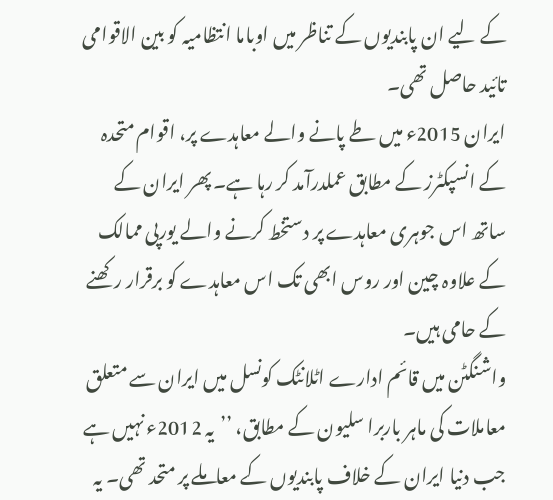کے لیے ان پابندیوں کے تناظر میں اوباما انتظامیہ کو بین الاقوامی تائید حاصل تھی۔
ایران 2015ء میں طے پانے والے معاہدے پر، اقوام متحدہ کے انسپکٹرز کے مطابق عملدرآمد کر رہا ہے۔ پھر ایران کے ساتھ اس جوہری معاہدے پر دستخط کرنے والے یورپی ممالک کے علاوہ چین اور روس ابھی تک اس معاہدے کو برقرار رکھنے کے حامی ہیں۔
واشنگٹن میں قائم ادارے اٹلانٹک کونسل میں ایران سے متعلق معاملات کی ماہر باربرا سلیون کے مطابق، ’’یہ 2012ء نہیں ہے جب دنیا ایران کے خلاف پابندیوں کے معاملے پر متحد تھی۔ یہ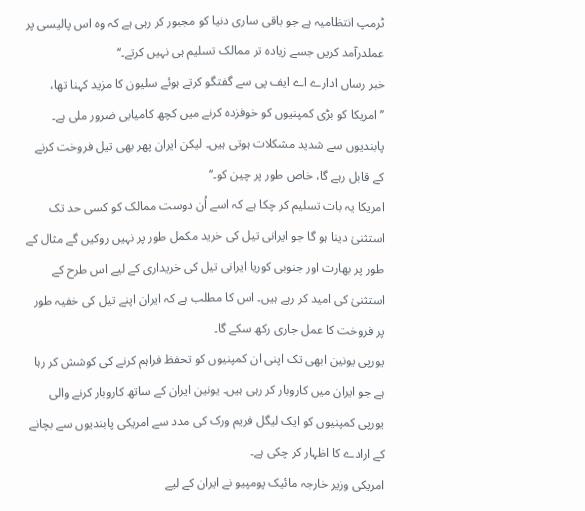ٹرمپ انتظامیہ ہے جو باقی ساری دنیا کو مجبور کر رہی ہے کہ وہ اس پالیسی پر عملدرآمد کریں جسے زیادہ تر ممالک تسلیم ہی نہیں کرتے۔‘‘
خبر رساں ادارے اے ایف پی سے گفتگو کرتے ہوئے سلیون کا مزید کہنا تھا، ’’امریکا کو بڑی کمپنیوں کو خوفزدہ کرنے میں کچھ کامیابی ضرور ملی ہے۔ پابندیوں سے شدید مشکلات ہوتی ہیں۔ لیکن ایران پھر بھی تیل فروخت کرنے کے قابل رہے گا، خاص طور پر چین کو۔‘‘
امریکا یہ بات تسلیم کر چکا ہے کہ اسے اُن دوست ممالک کو کسی حد تک استثنیٰ دینا ہو گا جو ایرانی تیل کی خرید مکمل طور پر نہیں روکیں گے مثال کے طور پر بھارت اور جنوبی کوریا ایرانی تیل کی خریداری کے لیے اس طرح کے استثنیٰ کی امید کر رہے ہیں۔ اس کا مطلب ہے کہ ایران اپنے تیل کی خفیہ طور پر فروخت کا عمل جاری رکھ سکے گا۔
یورپی یونین ابھی تک اپنی ان کمپنیوں کو تحفظ فراہم کرنے کی کوشش کر رہا ہے جو ایران میں کاروبار کر رہی ہیں۔ یونین ایران کے ساتھ کاروبار کرنے والی یورپی کمپنیوں کو ایک لیگل فریم ورک کی مدد سے امریکی پابندیوں سے بچانے کے ارادے کا اظہار کر چکی ہے۔
امریکی وزیر خارجہ مائیک پومپیو نے ایران کے لیے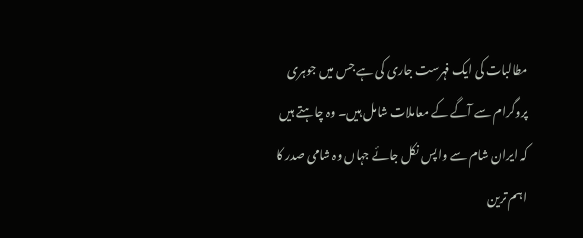مطالبات کی ایک فہرست جاری کی ہے جس میں جوہری پروگرام سے آگے کے معاملات شامل ہیں۔ وہ چاہتے ہیں کہ ایران شام سے واپس نکل جائے جہاں وہ شامی صدر کا اہم ترین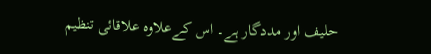حلیف اور مددگار ہے۔ اس کےعلاوہ علاقائی تنظیم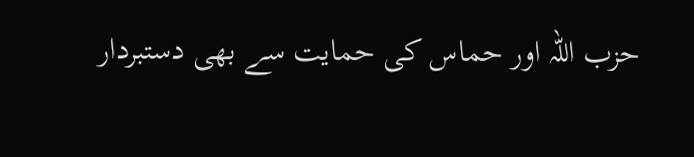حزب اللہ اور حماس کی حمایت سے بھی دستبردار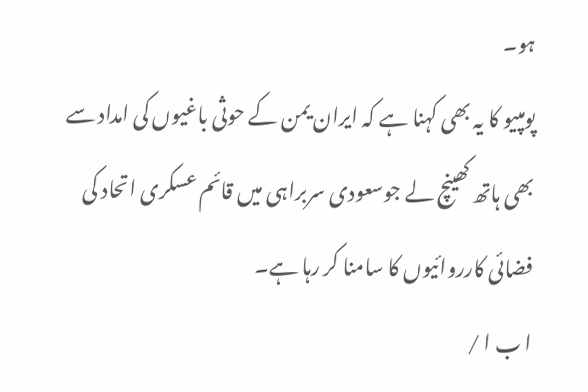ہو۔
پومپیو کا یہ بھی کہنا ہے کہ ایران یمن کے حوثی باغیوں کی امداد سے بھی ہاتھ کھینچ لے جوسعودی سربراہی میں قائم عسکری اتحاد کی فضائی کارروائیوں کا سامنا کر رہا ہے۔
ا ب ا /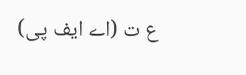ع ت (اے ایف پی)